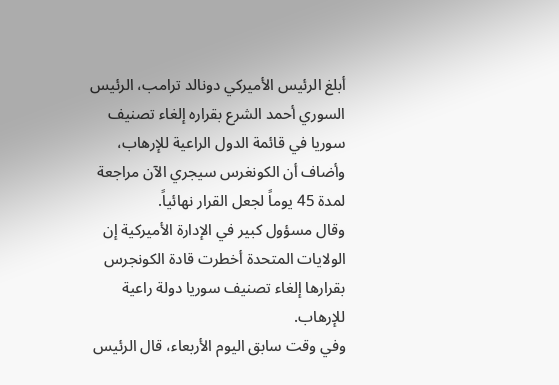أبلغ الرئيس الأميركي دونالد ترامب، الرئيس السوري أحمد الشرع بقراره إلغاء تصنيف سوريا في قائمة الدول الراعية للإرهاب، وأضاف أن الكونغرس سيجري الآن مراجعة لمدة 45 يوماً لجعل القرار نهائياً.
وقال مسؤول كبير في الإدارة الأميركية إن الولايات المتحدة أخطرت قادة الكونجرس بقرارها إلغاء تصنيف سوريا دولة راعية للإرهاب.
وفي وقت سابق اليوم الأربعاء، قال الرئيس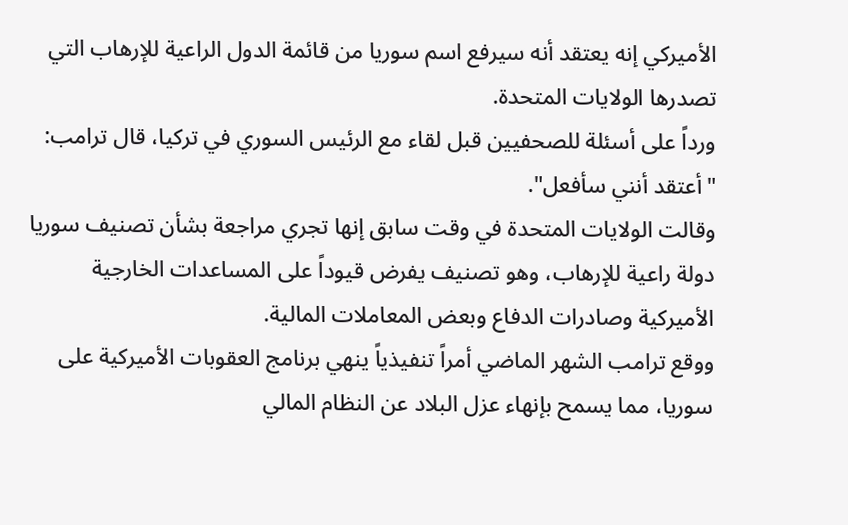الأميركي إنه يعتقد أنه سيرفع اسم سوريا من قائمة الدول الراعية للإرهاب التي تصدرها الولايات المتحدة.
ورداً على أسئلة للصحفيين قبل لقاء مع الرئيس السوري في تركيا، قال ترامب: "أعتقد أنني سأفعل".
وقالت الولايات المتحدة في وقت سابق إنها تجري مراجعة بشأن تصنيف سوريا دولة راعية للإرهاب، وهو تصنيف يفرض قيوداً على المساعدات الخارجية الأميركية وصادرات الدفاع وبعض المعاملات المالية.
ووقع ترامب الشهر الماضي أمراً تنفيذياً ينهي برنامج العقوبات الأميركية على سوريا، مما يسمح بإنهاء عزل البلاد عن النظام المالي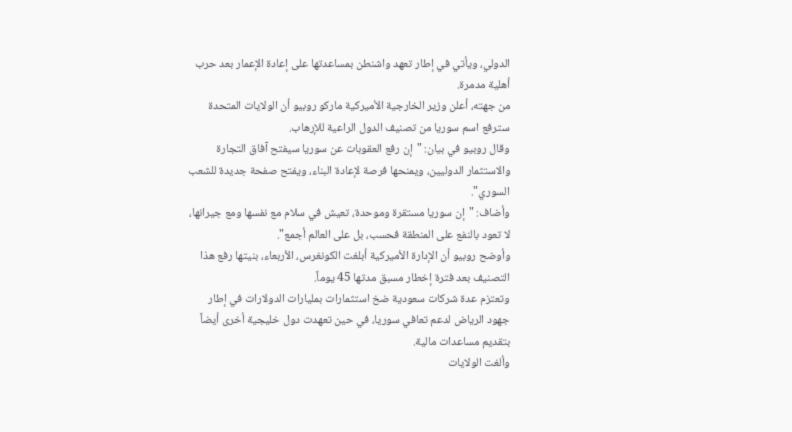الدولي، ويأتي في إطار تعهد واشنطن بمساعدتها على إعادة الإعمار بعد حرب أهلية مدمرة.
من جهته، أعلن وزير الخارجية الأميركية ماركو روبيو أن الولايات المتحدة سترفع اسم سوريا من تصنيف الدول الراعية للإرهاب.
وقال روبيو في بيان: "إن رفع العقوبات عن سوريا سيفتح آفاق التجارة والاستثمار الدوليين، ويمنحها فرصة لإعادة البناء، ويفتح صفحة جديدة للشعب السوري".
وأضاف: "إن سوريا مستقرة وموحدة، تعيش في سلام مع نفسها ومع جيرانها، لا تعود بالنفع على المنطقة فحسب، بل على العالم أجمع".
وأوضح روبيو أن الإدارة الأميركية أبلغت الكونغرس، الأربعاء، بنيتها رفع هذا التصنيف بعد فترة إخطار مسبق مدتها 45 يوماً.
وتعتزم عدة شركات سعودية ضخ استثمارات بمليارات الدولارات في إطار جهود الرياض لدعم تعافي سوريا، في حين تعهدت دول خليجية أخرى أيضاً بتقديم مساعدات مالية.
وألغت الولايات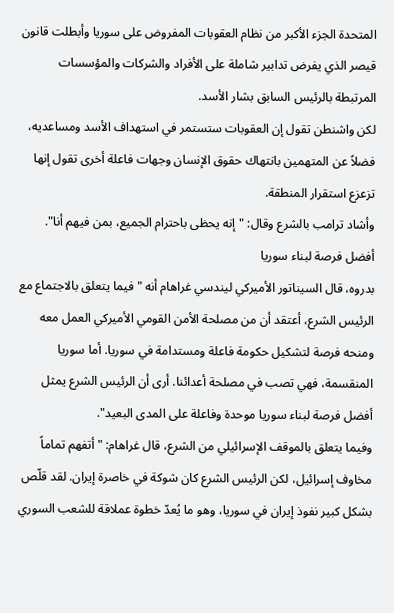المتحدة الجزء الأكبر من نظام العقوبات المفروض على سوريا وأبطلت قانون قيصر الذي يفرض تدابير شاملة على الأفراد والشركات والمؤسسات المرتبطة بالرئيس السابق بشار الأسد.
لكن واشنطن تقول إن العقوبات ستستمر في استهداف الأسد ومساعديه، فضلاً عن المتهمين بانتهاك حقوق الإنسان وجهات فاعلة أخرى تقول إنها تزعزع استقرار المنطقة.
وأشاد ترامب بالشرع وقال: "إنه يحظى باحترام الجميع، بمن فيهم أنا".
أفضل فرصة لبناء سوريا
بدروه، قال السيناتور الأميركي ليندسي غراهام أنه "فيما يتعلق بالاجتماع مع الرئيس الشرع، أعتقد أن من مصلحة الأمن القومي الأميركي العمل معه ومنحه فرصة لتشكيل حكومة فاعلة ومستدامة في سوريا. أما سوريا المنقسمة، فهي تصب في مصلحة أعدائنا. أرى أن الرئيس الشرع يمثل أفضل فرصة لبناء سوريا موحدة وفاعلة على المدى البعيد".
وفيما يتعلق بالموقف الإسرائيلي من الشرع، قال غراهام: "أتفهم تماماً مخاوف إسرائيل، لكن الرئيس الشرع كان شوكة في خاصرة إيران. لقد قلّص بشكل كبير نفوذ إيران في سوريا، وهو ما يُعدّ خطوة عملاقة للشعب السوري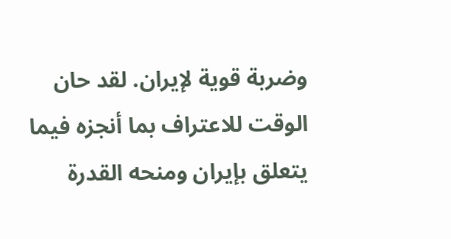وضربة قوية لإيران. لقد حان الوقت للاعتراف بما أنجزه فيما يتعلق بإيران ومنحه القدرة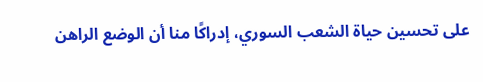على تحسين حياة الشعب السوري، إدراكًا منا أن الوضع الراهن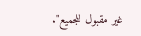غير مقبول للجميع".